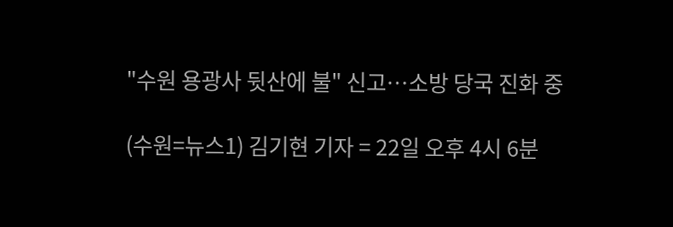"수원 용광사 뒷산에 불" 신고…소방 당국 진화 중

(수원=뉴스1) 김기현 기자 = 22일 오후 4시 6분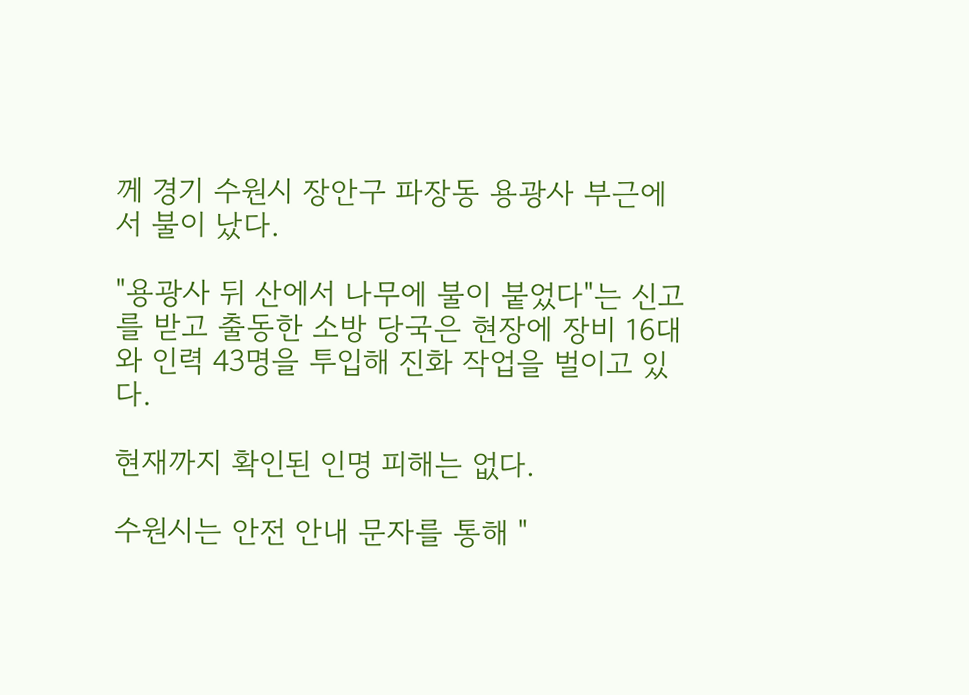께 경기 수원시 장안구 파장동 용광사 부근에서 불이 났다.

"용광사 뒤 산에서 나무에 불이 붙었다"는 신고를 받고 출동한 소방 당국은 현장에 장비 16대와 인력 43명을 투입해 진화 작업을 벌이고 있다.

현재까지 확인된 인명 피해는 없다.

수원시는 안전 안내 문자를 통해 "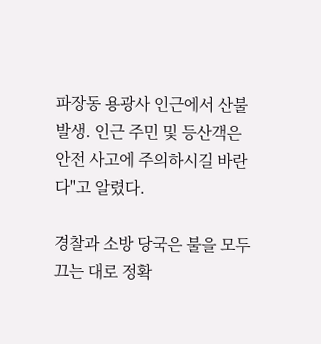파장동 용광사 인근에서 산불 발생. 인근 주민 및 등산객은 안전 사고에 주의하시길 바란다"고 알렸다.

경찰과 소방 당국은 불을 모두 끄는 대로 정확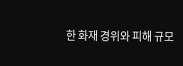한 화재 경위와 피해 규모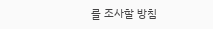를 조사할 방침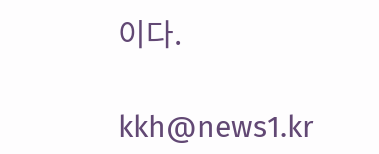이다.

kkh@news1.kr